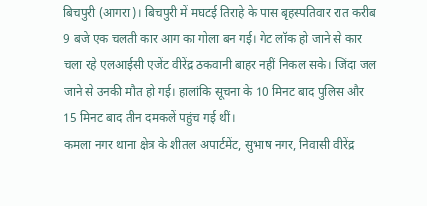बिचपुरी (आगरा)। बिचपुरी में मघटई तिराहे के पास बृहस्पतिवार रात करीब 9 बजे एक चलती कार आग का गोला बन गई। गेट लॉक हो जाने से कार चला रहे एलआईसी एजेंट वीरेंद्र ठकवानी बाहर नहीं निकल सके। जिंदा जल जाने से उनकी मौत हो गई। हालांकि सूचना के 10 मिनट बाद पुलिस और 15 मिनट बाद तीन दमकलें पहुंच गई थीं।
कमला नगर थाना क्षेत्र के शीतल अपार्टमेंट, सुभाष नगर, निवासी वीरेंद्र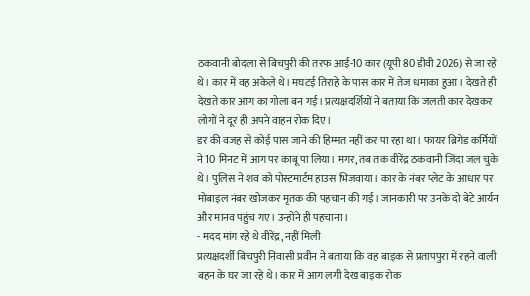ठकवानी बोदला से बिचपुरी की तरफ आई-10 कार (यूपी 80 डीवी 2026) से जा रहे थे। कार में वह अकेले थे। मघटई तिराहे के पास कार में तेज धमाका हुआ। देखते ही देखते कार आग का गोला बन गई। प्रत्यक्षदर्शियों ने बताया कि जलती कार देखकर लोगों ने दूर ही अपने वाहन रोक दिए।
डर की वजह से कोई पास जाने की हिम्मत नहीं कर पा रहा था। फायर ब्रिगेड कर्मियों ने 10 मिनट में आग पर काबू पा लिया। मगर, तब तक वीरेंद्र ठकवानी जिंदा जल चुके थे। पुलिस ने शव को पोस्टमार्टम हाउस भिजवाया। कार के नंबर प्लेट के आधार पर मोबाइल नंबर खोजकर मृतक की पहचान की गई। जानकारी पर उनके दो बेटे आर्यन और मानव पहुंच गए। उन्होंने ही पहचाना।
- मदद मांग रहे थे वीरेंद्र, नहीं मिली
प्रत्यक्षदर्शी बिचपुरी निवासी प्रवीन ने बताया कि वह बाइक से प्रतापपुरा में रहने वाली बहन के घर जा रहे थे। कार में आग लगी देख बाइक रोक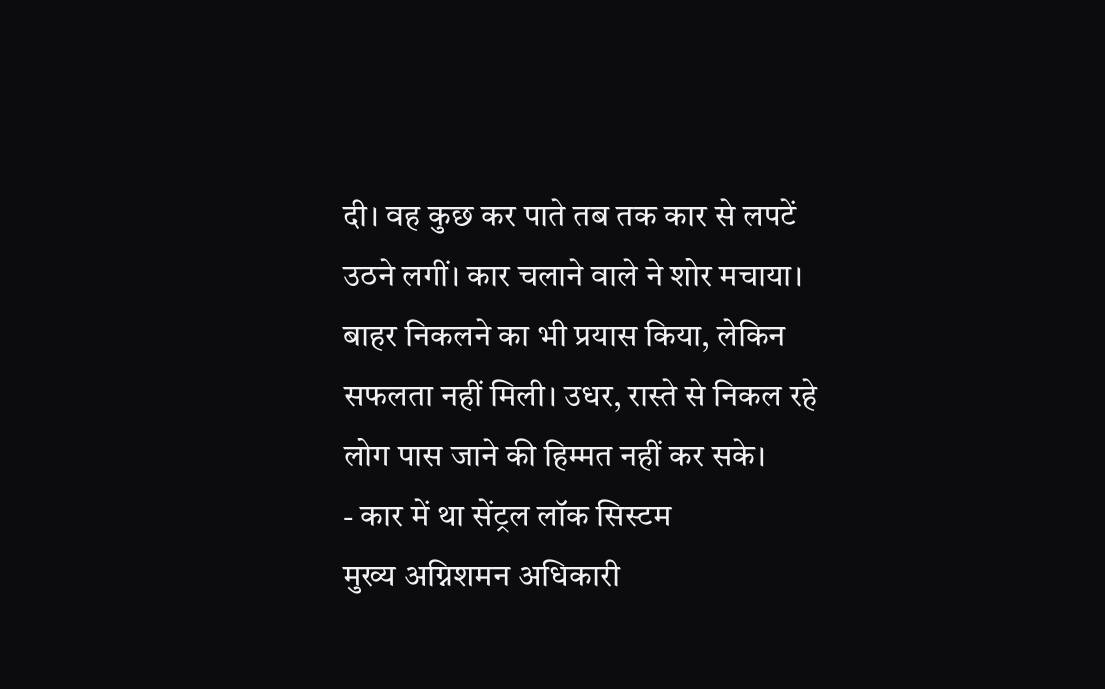दी। वह कुछ कर पाते तब तक कार से लपटें उठने लगीं। कार चलाने वाले ने शोर मचाया। बाहर निकलने का भी प्रयास किया, लेकिन सफलता नहीं मिली। उधर, रास्ते से निकल रहे लोग पास जाने की हिम्मत नहीं कर सके।
- कार में था सेंट्रल लॉक सिस्टम
मुख्य अग्निशमन अधिकारी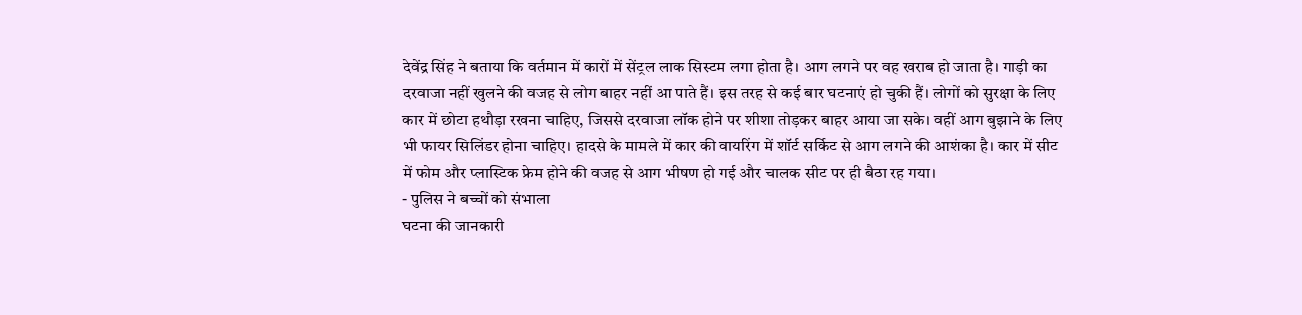देवेंद्र सिंह ने बताया कि वर्तमान में कारों में सेंट्रल लाक सिस्टम लगा होता है। आग लगने पर वह खराब हो जाता है। गाड़ी का दरवाजा नहीं खुलने की वजह से लोग बाहर नहीं आ पाते हैं। इस तरह से कई बार घटनाएं हो चुकी हैं। लोगों को सुरक्षा के लिए कार में छोटा हथौड़ा रखना चाहिए, जिससे दरवाजा लॉक होने पर शीशा तोड़कर बाहर आया जा सके। वहीं आग बुझाने के लिए भी फायर सिलिंडर होना चाहिए। हादसे के मामले में कार की वायरिंग में शॉर्ट सर्किट से आग लगने की आशंका है। कार में सीट में फोम और प्लास्टिक फ्रेम होने की वजह से आग भीषण हो गई और चालक सीट पर ही बैठा रह गया।
- पुलिस ने बच्चों को संभाला
घटना की जानकारी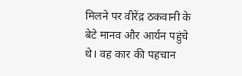मिलने पर वीरेंद्र ठकवानी के बेटे मानव और आर्यन पहुंचे थे। वह कार की पहचान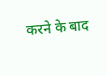करने के बाद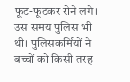फूट-फूटकर रोने लगे। उस समय पुलिस भी थी। पुलिसकर्मियों ने बच्चों को किसी तरह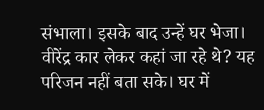संभाला। इसके बाद उन्हें घर भेजा। वीरेंद्र कार लेकर कहां जा रहे थे? यह परिजन नहीं बता सके। घर में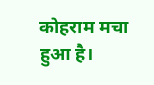कोहराम मचा हुआ है।